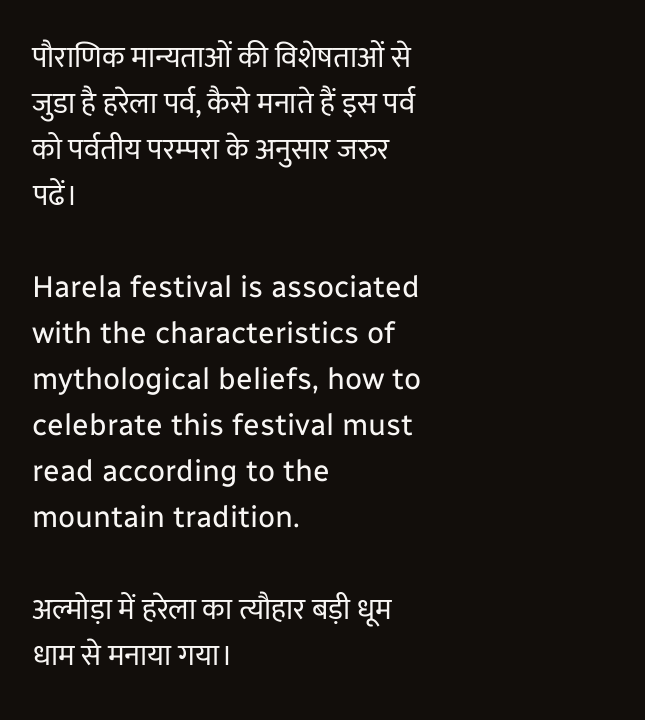पौराणिक मान्यताओं की विशेषताओं से जुडा है हरेला पर्व, कैसे मनाते हैं इस पर्व को पर्वतीय परम्परा के अनुसार जरुर पढें।

Harela festival is associated with the characteristics of mythological beliefs, how to celebrate this festival must read according to the mountain tradition.

अल्मोड़ा में हरेला का त्यौहार बड़ी धूम धाम से मनाया गया।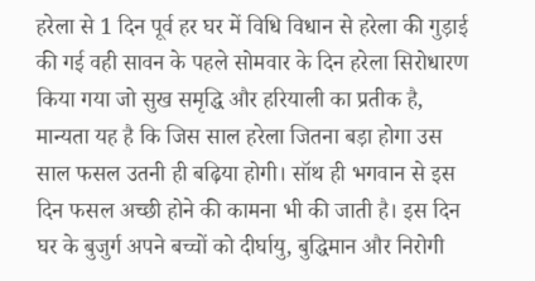हरेला से 1 दिन पूर्व हर घर में विधि विधान से हरेला की गुड़ाई की गई वही सावन के पहले सोमवार के दिन हरेला सिरोधारण किया गया जो सुख समृद्धि और हरियाली का प्रतीक है, मान्यता यह है कि जिस साल हरेला जितना बड़ा होगा उस साल फसल उतनी ही बढ़िया होगी। सॉथ ही भगवान से इस दिन फसल अच्छी होने की कामना भी की जाती है। इस दिन घर के बुजुर्ग अपने बच्चों को दीर्घायु, बुद्धिमान और निरोगी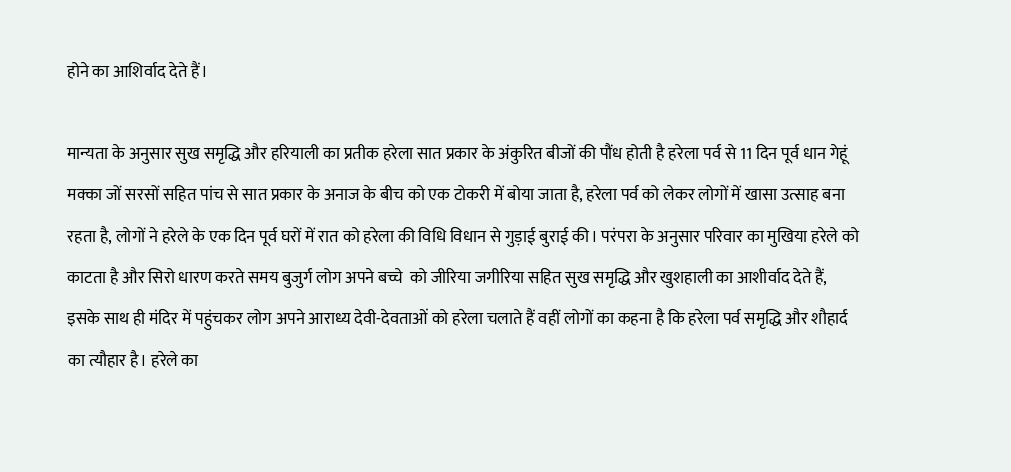होने का आशिर्वाद देते हैं।

मान्यता के अनुसार सुख समृद्धि और हरियाली का प्रतीक हरेला सात प्रकार के अंकुरित बीजों की पौंध होती है हरेला पर्व से 11 दिन पूर्व धान गेहूं मक्का जों सरसों सहित पांच से सात प्रकार के अनाज के बीच को एक टोकरी में बोया जाता है, हरेला पर्व को लेकर लोगों में खासा उत्साह बना रहता है, लोगों ने हरेले के एक दिन पूर्व घरों में रात को हरेला की विधि विधान से गुड़ाई बुराई की। परंपरा के अनुसार परिवार का मुखिया हरेले को काटता है और सिरो धारण करते समय बुजुर्ग लोग अपने बच्चे  को जीरिया जगीरिया सहित सुख समृद्धि और खुशहाली का आशीर्वाद देते हैं,  इसके साथ ही मंदिर में पहुंचकर लोग अपने आराध्य देवी-देवताओं को हरेला चलाते हैं वहीं लोगों का कहना है कि हरेला पर्व समृद्धि और शौहार्द का त्यौहार है। हरेले का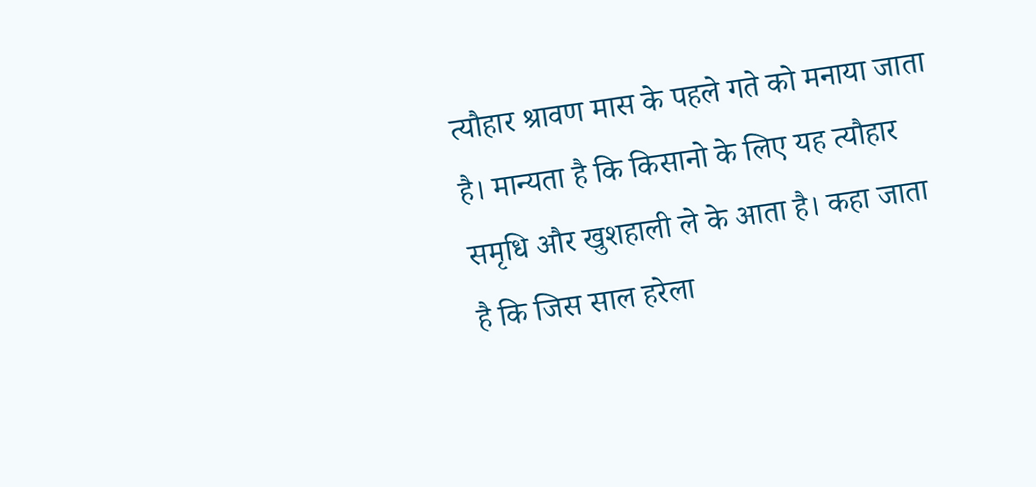त्यौहार श्रावण मास के पहले गते को मनाया जाता है। मान्यता है कि किसानो के लिए यह त्यौहार समृधि और खुशहाली ले के आता है। कहा जाता है कि जिस साल हरेला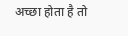अच्छा होता है तो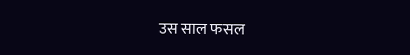उस साल फसल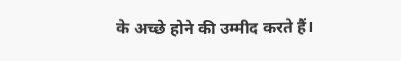के अच्छे होने की उम्मीद करते हैं।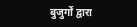बुजुर्गों द्वारा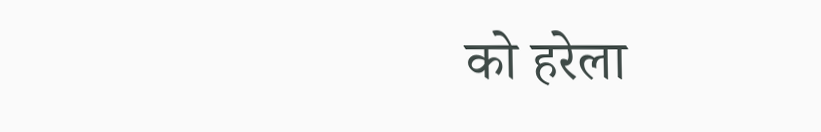को हरेला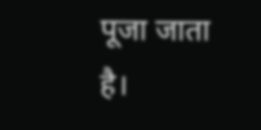पूजा जाता है।